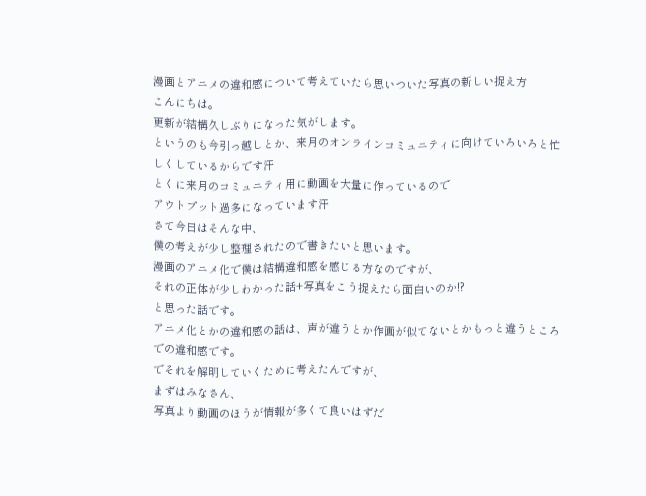漫画とアニメの違和感について考えていたら思いついた写真の新しい捉え方
こんにちは。
更新が結構久しぶりになった気がします。
というのも今引っ越しとか、来月のオンラインコミュニティに向けていろいろと忙しくしているからです汗
とくに来月のコミュニティ用に動画を大量に作っているので
アウトプット過多になっています汗
さて今日はそんな中、
僕の考えが少し整理されたので書きたいと思います。
漫画のアニメ化で僕は結構違和感を感じる方なのですが、
それの正体が少しわかった話+写真をこう捉えたら面白いのか!?
と思った話です。
アニメ化とかの違和感の話は、声が違うとか作画が似てないとかもっと違うところでの違和感です。
でそれを解明していくために考えたんですが、
まずはみなさん、
写真より動画のほうが情報が多くて良いはずだ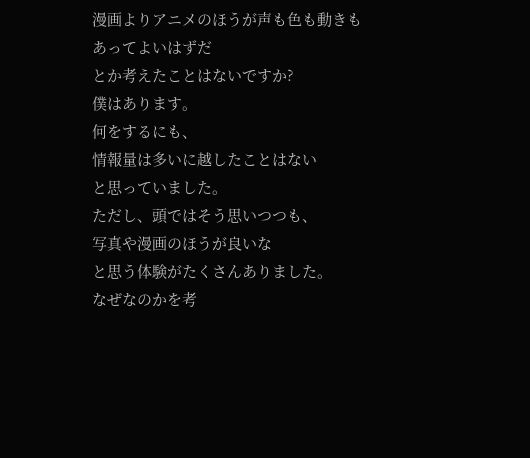漫画よりアニメのほうが声も色も動きもあってよいはずだ
とか考えたことはないですか?
僕はあります。
何をするにも、
情報量は多いに越したことはない
と思っていました。
ただし、頭ではそう思いつつも、
写真や漫画のほうが良いな
と思う体験がたくさんありました。
なぜなのかを考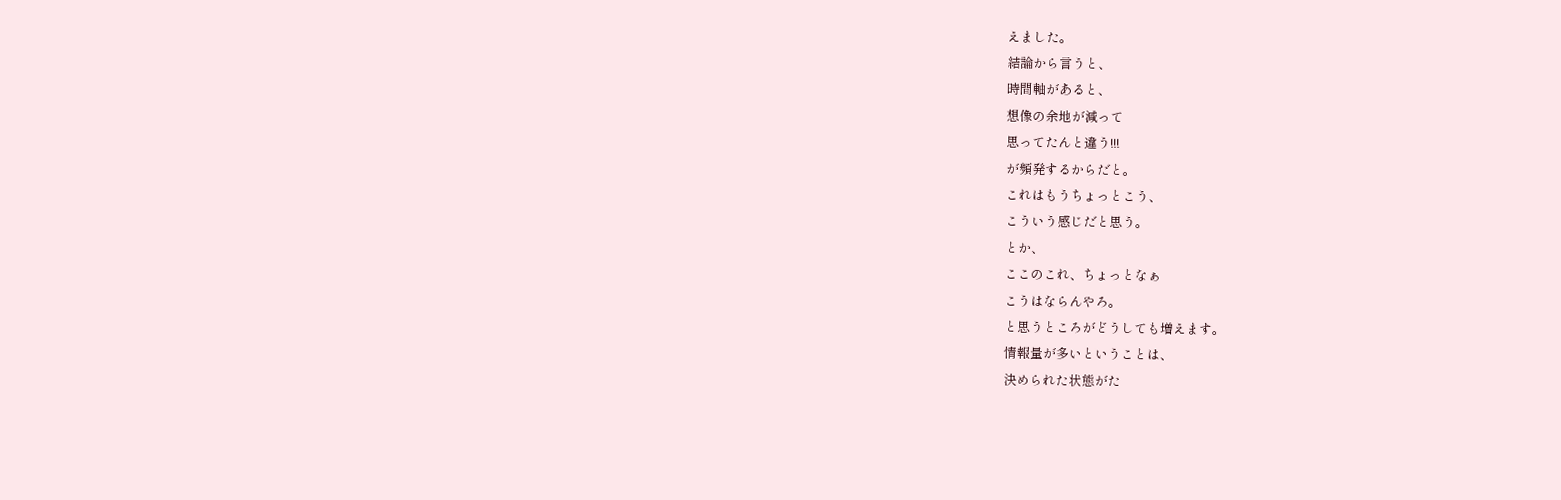えました。
結論から言うと、
時間軸があると、
想像の余地が減って
思ってたんと違う!!!
が頻発するからだと。
これはもうちょっとこう、
こういう感じだと思う。
とか、
ここのこれ、ちょっとなぁ
こうはならんやろ。
と思うところがどうしても増えます。
情報量が多いということは、
決められた状態がた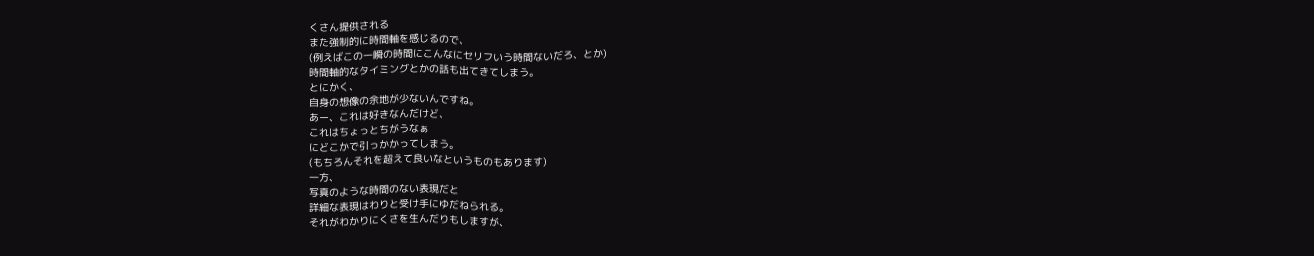くさん提供される
また強制的に時間軸を感じるので、
(例えばこの一瞬の時間にこんなにセリフいう時間ないだろ、とか)
時間軸的なタイミングとかの話も出てきてしまう。
とにかく、
自身の想像の余地が少ないんですね。
あー、これは好きなんだけど、
これはちょっとちがうなぁ
にどこかで引っかかってしまう。
(もちろんそれを超えて良いなというものもあります)
一方、
写真のような時間のない表現だと
詳細な表現はわりと受け手にゆだねられる。
それがわかりにくさを生んだりもしますが、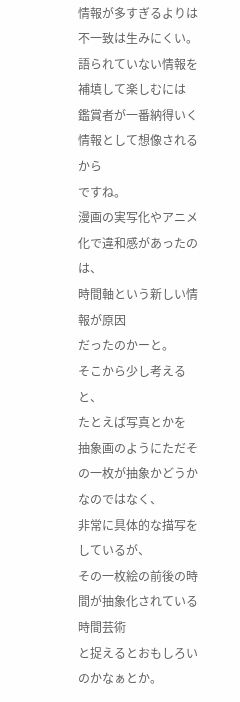情報が多すぎるよりは不一致は生みにくい。
語られていない情報を補填して楽しむには
鑑賞者が一番納得いく情報として想像されるから
ですね。
漫画の実写化やアニメ化で違和感があったのは、
時間軸という新しい情報が原因
だったのかーと。
そこから少し考えると、
たとえば写真とかを
抽象画のようにただその一枚が抽象かどうかなのではなく、
非常に具体的な描写をしているが、
その一枚絵の前後の時間が抽象化されている時間芸術
と捉えるとおもしろいのかなぁとか。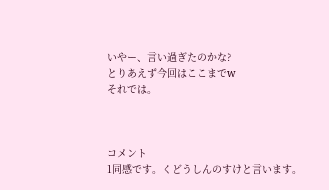いやー、言い過ぎたのかな?
とりあえず今回はここまでw
それでは。



コメント
1同感です。くどうしんのすけと言います。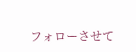フォローさせて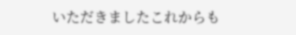いただきましたこれからも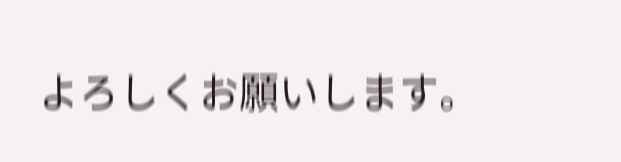よろしくお願いします。